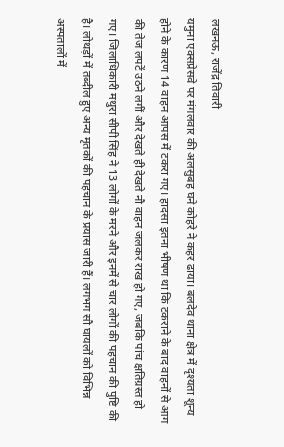लखनऊ, राजेंद्र तिवारी
यमुना एक्सप्रेसवे पर मंगलवार की अलसुबह घने कोहरे ने कहर ढाया। बलदेव थाना क्षेत्र में दृश्यता शून्य होने के कारण 14 वाहन आपस में टकरा गए। हादसा इतना भीषण था कि टकराने के बाद वाहनों से आग की तेज लपटें उठने लगीं और देखते ही देखते नौ वाहन जलकर राख हो गए, जबकि पांच क्षतिग्रस्त हो गए। जिलाधिकारी मथुरा सीपी सिंह ने 13 लोगों के मरने और इनमें से चार लोगों की पहचान की पुष्टि की है। लोथड़ों में तब्दील हुए अन्य मृतकों की पहचान के प्रयास जारी हैं। लगभग सौ घायलों को विभिन्न अस्पतालों में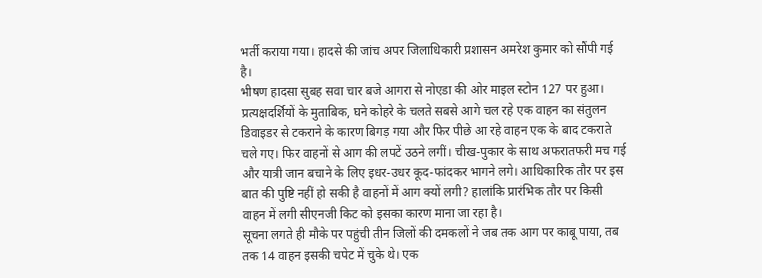भर्ती कराया गया। हादसे की जांच अपर जिलाधिकारी प्रशासन अमरेश कुमार को सौंपी गई है।
भीषण हादसा सुबह सवा चार बजे आगरा से नोएडा की ओर माइल स्टोन 127 पर हुआ। प्रत्यक्षदर्शियों के मुताबिक, घने कोहरे के चलते सबसे आगे चल रहे एक वाहन का संतुलन डिवाइडर से टकराने के कारण बिगड़ गया और फिर पीछे आ रहे वाहन एक के बाद टकराते चले गए। फिर वाहनों से आग की लपटें उठने लगीं। चीख-पुकार के साथ अफरातफरी मच गई और यात्री जान बचाने के लिए इधर-उधर कूद-फांदकर भागने लगे। आधिकारिक तौर पर इस बात की पुष्टि नहीं हो सकी है वाहनों में आग क्यों लगी? हालांकि प्रारंभिक तौर पर किसी वाहन में लगी सीएनजी किट को इसका कारण माना जा रहा है।
सूचना लगते ही मौके पर पहुंची तीन जिलों की दमकलों ने जब तक आग पर काबू पाया, तब तक 14 वाहन इसकी चपेट में चुके थे। एक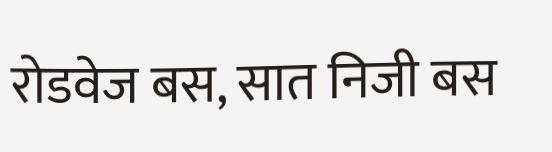रोडवेज बस, सात निजी बस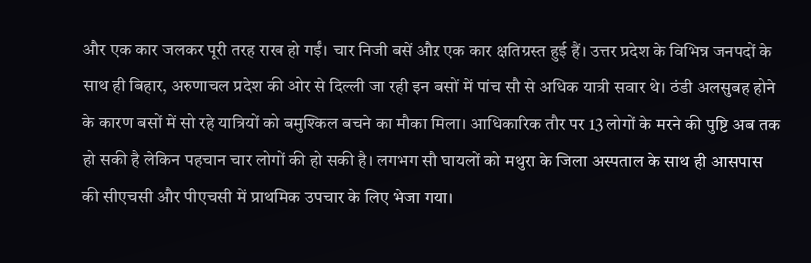और एक कार जलकर पूरी तरह राख हो गईं। चार निजी बसें औऱ एक कार क्षतिग्रस्त हुई हैं। उत्तर प्रदेश के विभिन्न जनपदों के साथ ही बिहार, अरुणाचल प्रदेश की ओर से दिल्ली जा रही इन बसों में पांच सौ से अधिक यात्री सवार थे। ठंडी अलसुबह होने के कारण बसों में सो रहे यात्रियों को बमुश्किल बचने का मौका मिला। आधिकारिक तौर पर 13 लोगों के मरने की पुष्टि अब तक हो सकी है लेकिन पहचान चार लोगों की हो सकी है। लगभग सौ घायलों को मथुरा के जिला अस्पताल के साथ ही आसपास की सीएचसी और पीएचसी में प्राथमिक उपचार के लिए भेजा गया।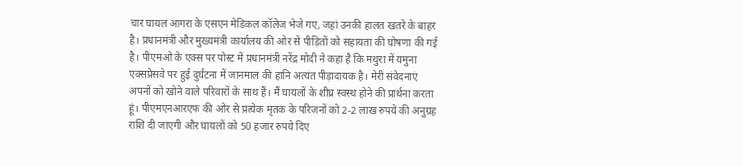चार घायल आगरा के एसएन मेडिकल कॉलेज भेजे गए, जहां उनकी हालत खतरे के बाहर है। प्रधानमंत्री और मुख्यमंत्री कार्यालय की ओर से पीड़ितों को सहायता की घोषणा की गई है। पीएमओ के एक्स पर पोस्ट में प्रधानमंत्री नरेंद्र मोदी ने कहा है कि मथुरा में यमुना एक्सप्रेसवे पर हुई दुर्घटना में जानमाल की हानि अत्यंत पीड़ादायक है। मेरी संवेदनाएं अपनों को खोने वाले परिवारों के साथ हैं। मैं घायलों के शीघ्र स्वस्थ होने की प्रार्थना करता हूं। पीएमएनआरएफ की ओर से प्रत्येक मृतक के परिजनों को 2-2 लाख रुपये की अनुग्रह राशि दी जाएगी और घायलों को 50 हजार रुपये दिए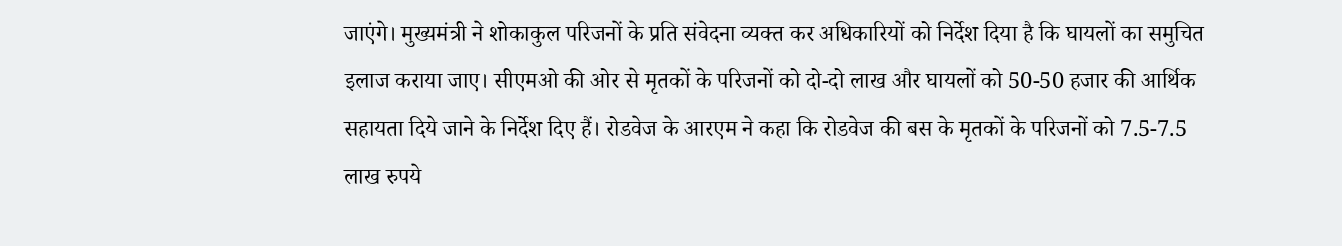जाएंगे। मुख्यमंत्री ने शोकाकुल परिजनों के प्रति संवेदना व्यक्त कर अधिकारियों को निर्देश दिया है कि घायलों का समुचित इलाज कराया जाए। सीएमओ की ओर से मृतकों के परिजनों को दो-दो लाख और घायलों को 50-50 हजार की आर्थिक सहायता दिये जाने के निर्देश दिए हैं। रोडवेज के आरएम ने कहा कि रोडवेज की बस के मृतकों के परिजनों को 7.5-7.5 लाख रुपये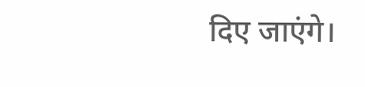दिए जाएंगे।